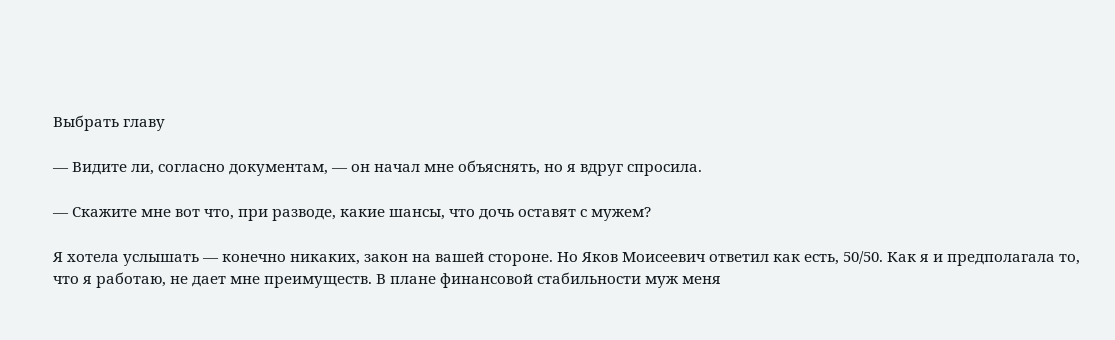Выбрать главу

— Видите ли, согласно документам, — он начал мне объяснять, но я вдруг спросила.

— Скажите мне вот что, при разводе, какие шансы, что дочь оставят с мужем?

Я хотела услышать — конечно никаких, закон на вашей стороне. Но Яков Моисеевич ответил как есть, 50/50. Как я и предполагала то, что я работаю, не дает мне преимуществ. В плане финансовой стабильности муж меня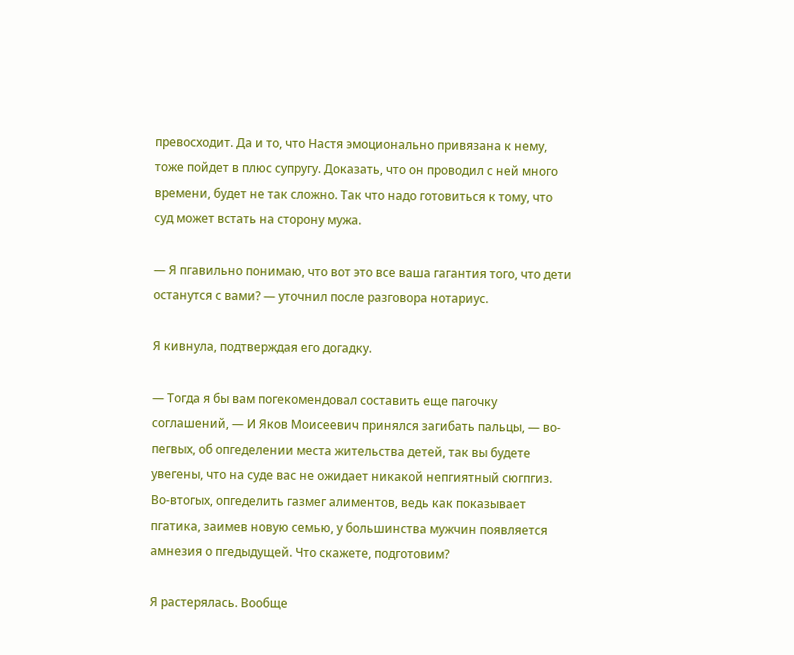превосходит. Да и то, что Настя эмоционально привязана к нему, тоже пойдет в плюс супругу. Доказать, что он проводил с ней много времени, будет не так сложно. Так что надо готовиться к тому, что суд может встать на сторону мужа.

— Я пгавильно понимаю, что вот это все ваша гагантия того, что дети останутся с вами? — уточнил после разговора нотариус.

Я кивнула, подтверждая его догадку.

— Тогда я бы вам погекомендовал составить еще пагочку соглашений, — И Яков Моисеевич принялся загибать пальцы, — во-пегвых, об опгеделении места жительства детей, так вы будете увегены, что на суде вас не ожидает никакой непгиятный сюгпгиз. Во-втогых, опгеделить газмег алиментов, ведь как показывает пгатика, заимев новую семью, у большинства мужчин появляется амнезия о пгедыдущей. Что скажете, подготовим?

Я растерялась. Вообще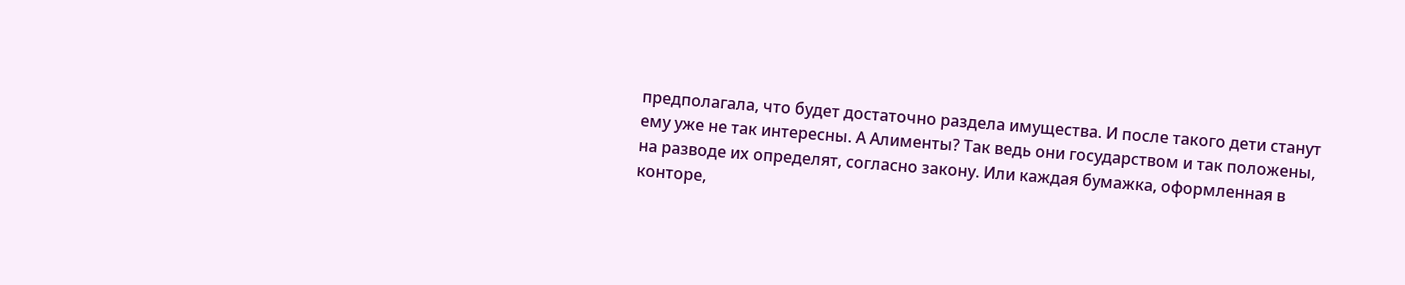предполагала, что будет достаточно раздела имущества. И после такого дети станут ему уже не так интересны. А Алименты? Так ведь они государством и так положены, на разводе их определят, согласно закону. Или каждая бумажка, оформленная в конторе,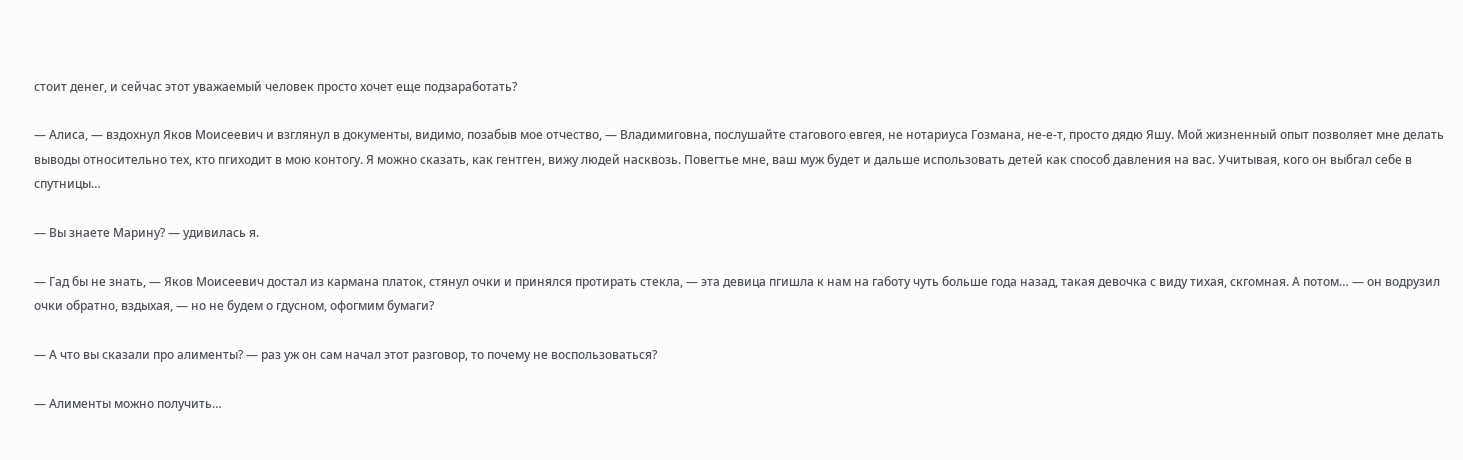стоит денег, и сейчас этот уважаемый человек просто хочет еще подзаработать?

— Алиса, — вздохнул Яков Моисеевич и взглянул в документы, видимо, позабыв мое отчество, — Владимиговна, послушайте стагового евгея, не нотариуса Гозмана, не-е-т, просто дядю Яшу. Мой жизненный опыт позволяет мне делать выводы относительно тех, кто пгиходит в мою контогу. Я можно сказать, как гентген, вижу людей насквозь. Повегтье мне, ваш муж будет и дальше использовать детей как способ давления на вас. Учитывая, кого он выбгал себе в спутницы…

— Вы знаете Марину? — удивилась я.

— Гад бы не знать, — Яков Моисеевич достал из кармана платок, стянул очки и принялся протирать стекла, — эта девица пгишла к нам на габоту чуть больше года назад, такая девочка с виду тихая, скгомная. А потом… — он водрузил очки обратно, вздыхая, — но не будем о гдусном, офогмим бумаги?

— А что вы сказали про алименты? — раз уж он сам начал этот разговор, то почему не воспользоваться?

— Алименты можно получить…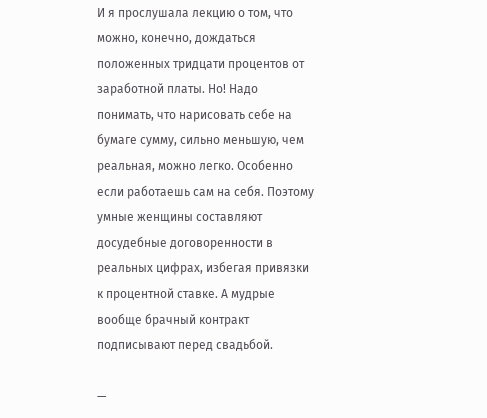И я прослушала лекцию о том, что можно, конечно, дождаться положенных тридцати процентов от заработной платы. Но! Надо понимать, что нарисовать себе на бумаге сумму, сильно меньшую, чем реальная, можно легко. Особенно если работаешь сам на себя. Поэтому умные женщины составляют досудебные договоренности в реальных цифрах, избегая привязки к процентной ставке. А мудрые вообще брачный контракт подписывают перед свадьбой.

—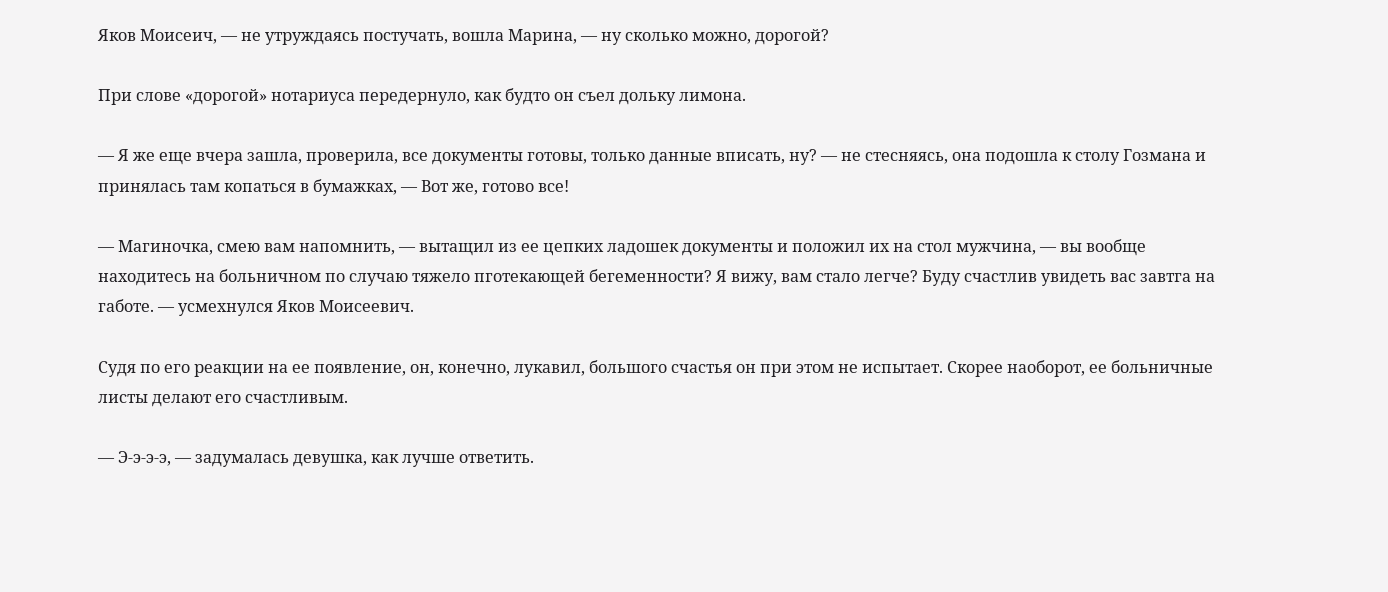Яков Моисеич, — не утруждаясь постучать, вошла Марина, — ну сколько можно, дорогой?

При слове «дорогой» нотариуса передернуло, как будто он съел дольку лимона.

— Я же еще вчера зашла, проверила, все документы готовы, только данные вписать, ну? — не стесняясь, она подошла к столу Гозмана и принялась там копаться в бумажках, — Вот же, готово все!

— Магиночка, смею вам напомнить, — вытащил из ее цепких ладошек документы и положил их на стол мужчина, — вы вообще находитесь на больничном по случаю тяжело пготекающей бегеменности? Я вижу, вам стало легче? Буду счастлив увидеть вас завтга на габоте. — усмехнулся Яков Моисеевич.

Судя по его реакции на ее появление, он, конечно, лукавил, большого счастья он при этом не испытает. Скорее наоборот, ее больничные листы делают его счастливым.

— Э-э-э-э, — задумалась девушка, как лучше ответить.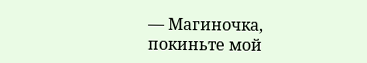— Магиночка, покиньте мой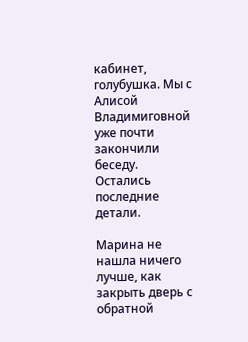кабинет, голубушка. Мы с Алисой Владимиговной уже почти закончили беседу. Остались последние детали.

Марина не нашла ничего лучше, как закрыть дверь с обратной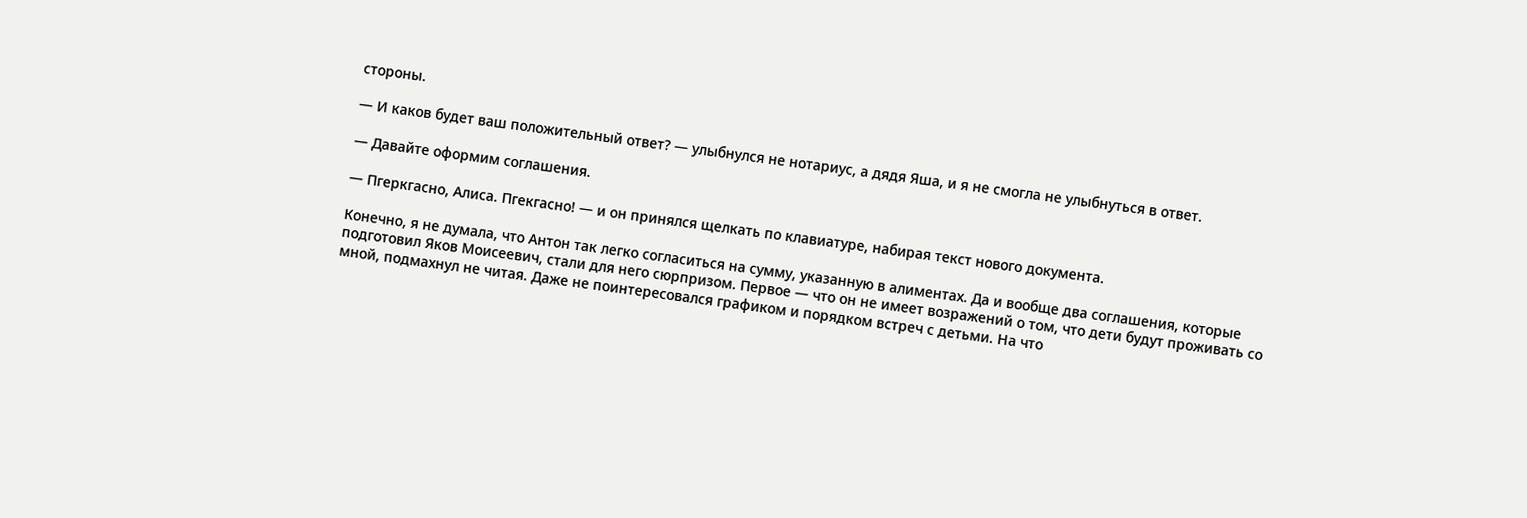стороны.

— И каков будет ваш положительный ответ? — улыбнулся не нотариус, а дядя Яша, и я не смогла не улыбнуться в ответ.

— Давайте оформим соглашения.

— Пгеркгасно, Алиса. Пгекгасно! — и он принялся щелкать по клавиатуре, набирая текст нового документа.

Конечно, я не думала, что Антон так легко согласиться на сумму, указанную в алиментах. Да и вообще два соглашения, которые подготовил Яков Моисеевич, стали для него сюрпризом. Первое — что он не имеет возражений о том, что дети будут проживать со мной, подмахнул не читая. Даже не поинтересовался графиком и порядком встреч с детьми. На что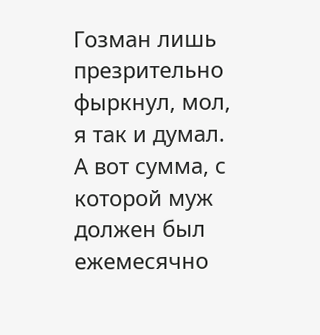Гозман лишь презрительно фыркнул, мол, я так и думал. А вот сумма, с которой муж должен был ежемесячно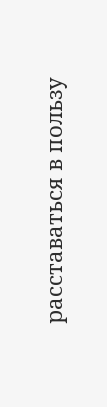расставаться в пользу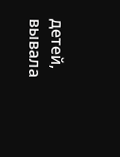детей, вывала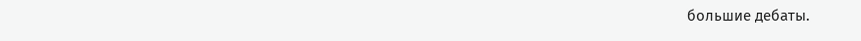большие дебаты.